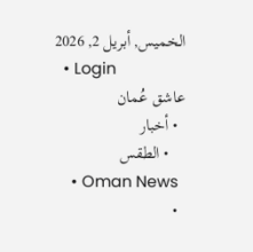الخميس, أبريل 2, 2026
  • Login
عاشق عُمان
  • أخبار
    • الطقس
    • Oman News
  •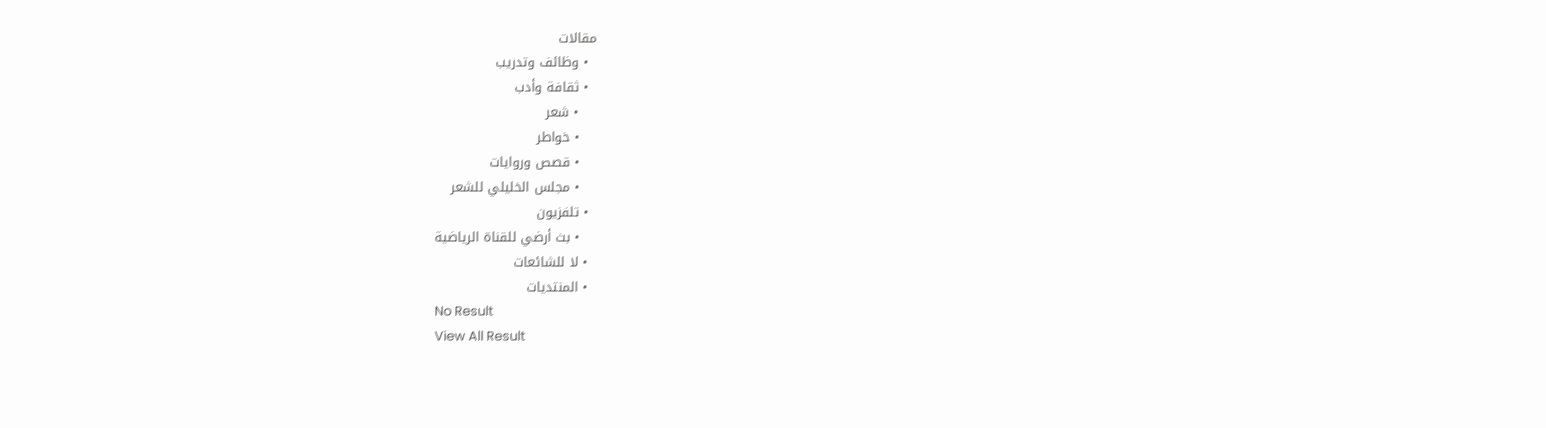مقالات
  • وظائف وتدريب
  • ثقافة وأدب
    • شعر
    • خواطر
    • قصص وروايات
    • مجلس الخليلي للشعر
  • تلفزيون
    • بث أرضي للقناة الرياضية
  • لا للشائعات
  • المنتديات
No Result
View All Result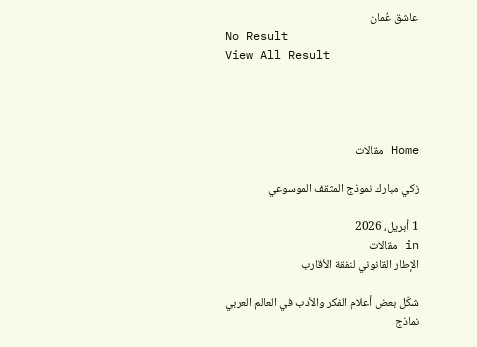عاشق عُمان
No Result
View All Result




Home مقالات

زكي مبارك نموذج المثقف الموسوعي

1 أبريل، 2026
in مقالات
الإطار القانوني لنفقة الأقارب

شكّل بعض أعلام الفكر والأدب في العالم العربي نماذج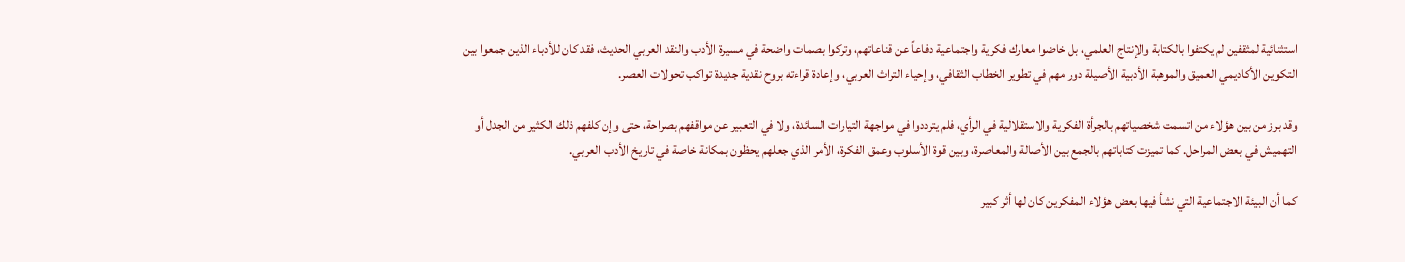استثنائية لمثقفين لم يكتفوا بالكتابة والإنتاج العلمي، بل خاضوا معارك فكرية واجتماعية دفاعاً عن قناعاتهم، وتركوا بصمات واضحة في مسيرة الأدب والنقد العربي الحديث، فقد كان للأدباء الذين جمعوا بين التكوين الأكاديمي العميق والموهبة الأدبية الأصيلة دور مهم في تطوير الخطاب الثقافي، وإحياء التراث العربي، وإعادة قراءته بروح نقدية جديدة تواكب تحولات العصر.

وقد برز من بين هؤلاء من اتسمت شخصياتهم بالجرأة الفكرية والاستقلالية في الرأي، فلم يترددوا في مواجهة التيارات السائدة، ولا في التعبير عن مواقفهم بصراحة، حتى وإن كلفهم ذلك الكثير من الجدل أو التهميش في بعض المراحل. كما تميزت كتاباتهم بالجمع بين الأصالة والمعاصرة، وبين قوة الأسلوب وعمق الفكرة، الأمر الذي جعلهم يحظون بمكانة خاصة في تاريخ الأدب العربي.

كما أن البيئة الاجتماعية التي نشأ فيها بعض هؤلاء المفكرين كان لها أثر كبير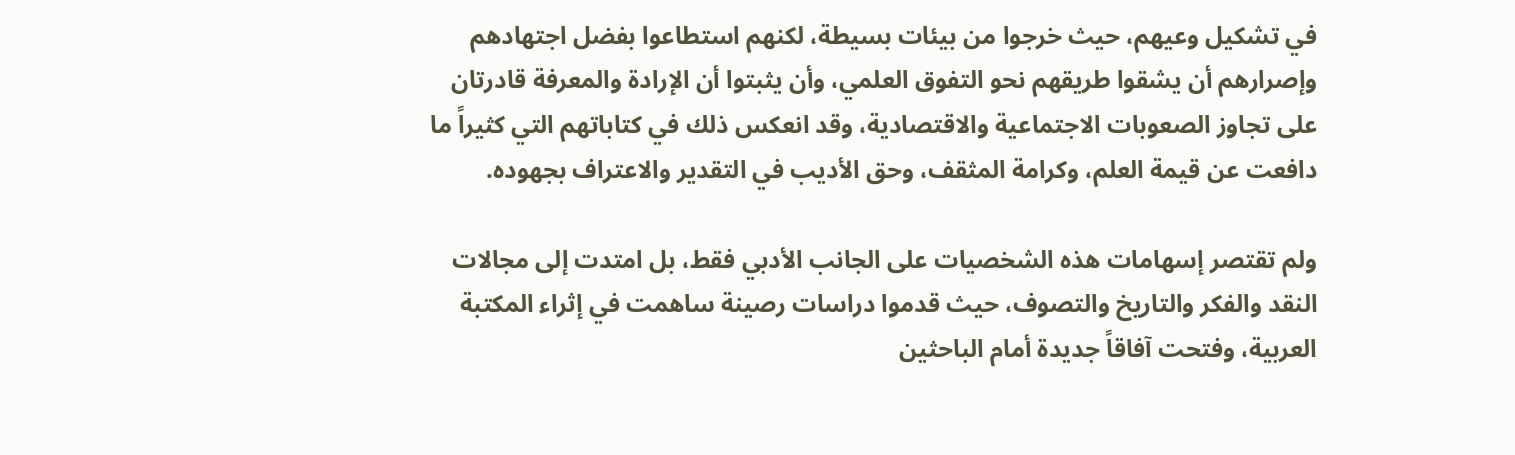في تشكيل وعيهم، حيث خرجوا من بيئات بسيطة، لكنهم استطاعوا بفضل اجتهادهم وإصرارهم أن يشقوا طريقهم نحو التفوق العلمي، وأن يثبتوا أن الإرادة والمعرفة قادرتان على تجاوز الصعوبات الاجتماعية والاقتصادية، وقد انعكس ذلك في كتاباتهم التي كثيراً ما دافعت عن قيمة العلم، وكرامة المثقف، وحق الأديب في التقدير والاعتراف بجهوده.

ولم تقتصر إسهامات هذه الشخصيات على الجانب الأدبي فقط، بل امتدت إلى مجالات النقد والفكر والتاريخ والتصوف، حيث قدموا دراسات رصينة ساهمت في إثراء المكتبة العربية، وفتحت آفاقاً جديدة أمام الباحثين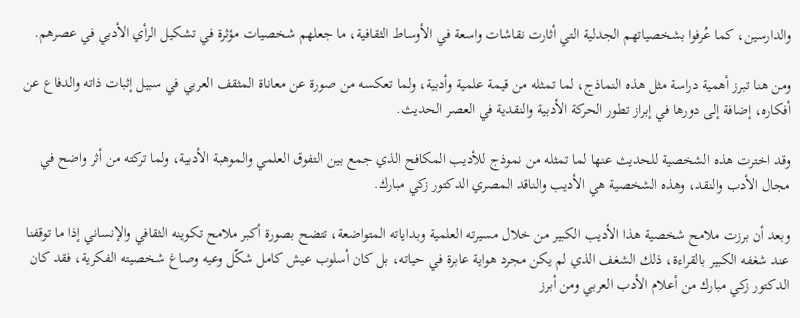والدارسين، كما عُرفوا بشخصياتهم الجدلية التي أثارت نقاشات واسعة في الأوساط الثقافية، ما جعلهم شخصيات مؤثرة في تشكيل الرأي الأدبي في عصرهم.

ومن هنا تبرز أهمية دراسة مثل هذه النماذج، لما تمثله من قيمة علمية وأدبية، ولما تعكسه من صورة عن معاناة المثقف العربي في سبيل إثبات ذاته والدفاع عن أفكاره، إضافة إلى دورها في إبراز تطور الحركة الأدبية والنقدية في العصر الحديث.

وقد اخترت هذه الشخصية للحديث عنها لما تمثله من نموذج للأديب المكافح الذي جمع بين التفوق العلمي والموهبة الأدبية، ولما تركته من أثر واضح في مجال الأدب والنقد، وهذه الشخصية هي الأديب والناقد المصري الدكتور زكي مبارك.

وبعد أن برزت ملامح شخصية هذا الأديب الكبير من خلال مسيرته العلمية وبداياته المتواضعة، تتضح بصورة أكبر ملامح تكوينه الثقافي والإنساني إذا ما توقفنا عند شغفه الكبير بالقراءة، ذلك الشغف الذي لم يكن مجرد هواية عابرة في حياته، بل كان أسلوب عيش كامل شكّل وعيه وصاغ شخصيته الفكرية، فقد كان الدكتور زكي مبارك من أعلام الأدب العربي ومن أبرز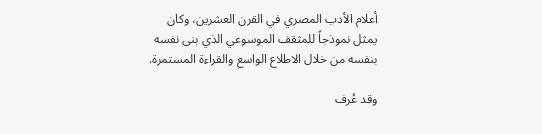أعلام الأدب المصري في القرن العشرين، وكان يمثل نموذجاً للمثقف الموسوعي الذي بنى نفسه بنفسه من خلال الاطلاع الواسع والقراءة المستمرة.

وقد عُرف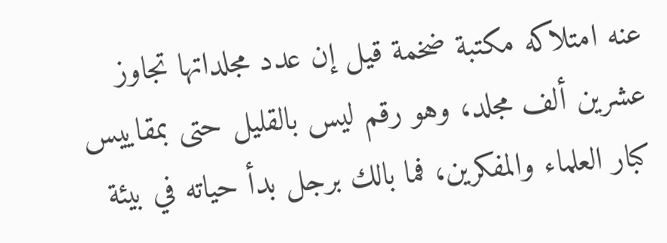عنه امتلاكه مكتبة ضخمة قيل إن عدد مجلداتها تجاوز عشرين ألف مجلد، وهو رقم ليس بالقليل حتى بمقاييس كبار العلماء والمفكرين، فما بالك برجل بدأ حياته في بيئة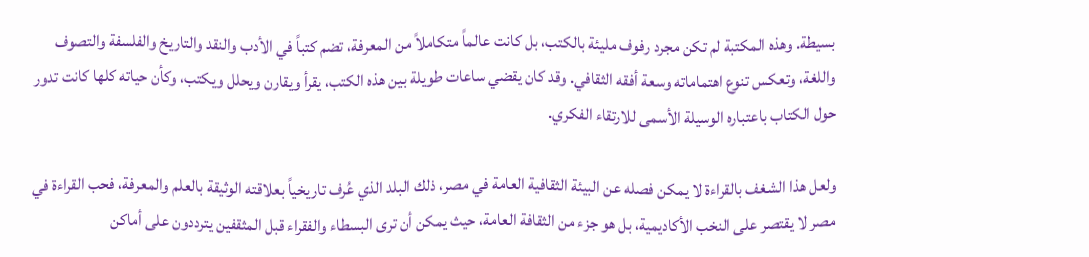بسيطة. وهذه المكتبة لم تكن مجرد رفوف مليئة بالكتب، بل كانت عالماً متكاملاً من المعرفة، تضم كتباً في الأدب والنقد والتاريخ والفلسفة والتصوف واللغة، وتعكس تنوع اهتماماته وسعة أفقه الثقافي. وقد كان يقضي ساعات طويلة بين هذه الكتب، يقرأ ويقارن ويحلل ويكتب، وكأن حياته كلها كانت تدور حول الكتاب باعتباره الوسيلة الأسمى للارتقاء الفكري.

ولعل هذا الشغف بالقراءة لا يمكن فصله عن البيئة الثقافية العامة في مصر، ذلك البلد الذي عُرف تاريخياً بعلاقته الوثيقة بالعلم والمعرفة، فحب القراءة في مصر لا يقتصر على النخب الأكاديمية، بل هو جزء من الثقافة العامة، حيث يمكن أن ترى البسطاء والفقراء قبل المثقفين يترددون على أماكن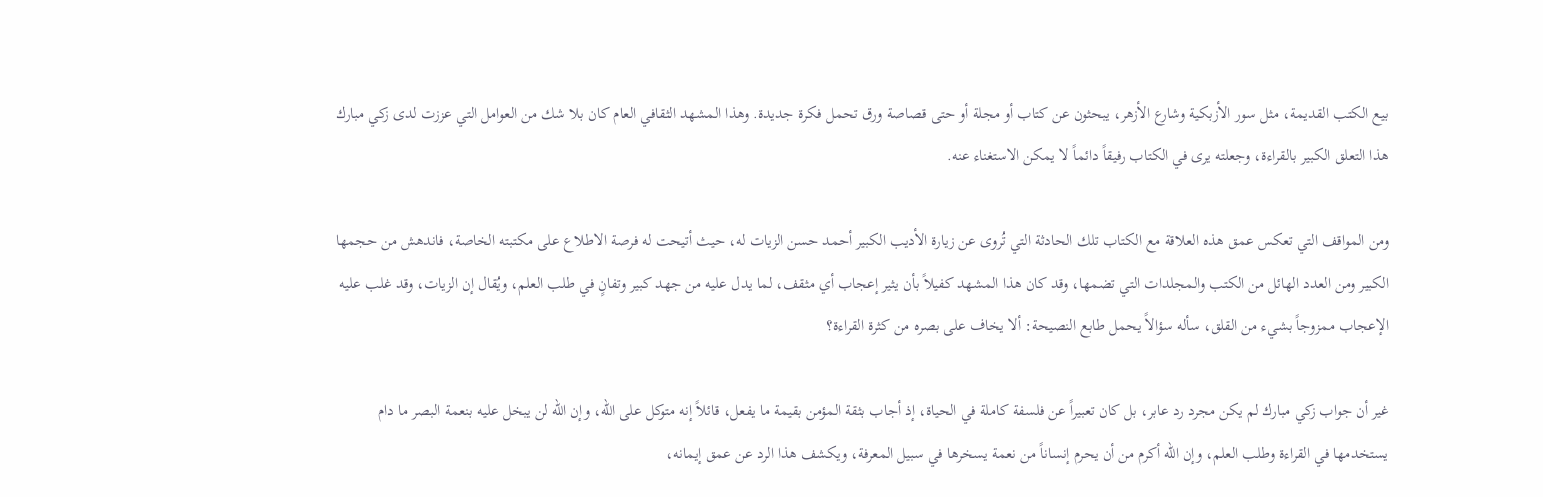بيع الكتب القديمة، مثل سور الأزبكية وشارع الأزهر، يبحثون عن كتاب أو مجلة أو حتى قصاصة ورق تحمل فكرة جديدة. وهذا المشهد الثقافي العام كان بلا شك من العوامل التي عززت لدى زكي مبارك هذا التعلق الكبير بالقراءة، وجعلته يرى في الكتاب رفيقاً دائماً لا يمكن الاستغناء عنه.

ومن المواقف التي تعكس عمق هذه العلاقة مع الكتاب تلك الحادثة التي تُروى عن زيارة الأديب الكبير أحمد حسن الزيات له، حيث أتيحت له فرصة الاطلاع على مكتبته الخاصة، فاندهش من حجمها الكبير ومن العدد الهائل من الكتب والمجلدات التي تضمها، وقد كان هذا المشهد كفيلاً بأن يثير إعجاب أي مثقف، لما يدل عليه من جهد كبير وتفانٍ في طلب العلم، ويُقال إن الزيات، وقد غلب عليه الإعجاب ممزوجاً بشيء من القلق، سأله سؤالاً يحمل طابع النصيحة: ألا يخاف على بصره من كثرة القراءة؟

غير أن جواب زكي مبارك لم يكن مجرد رد عابر، بل كان تعبيراً عن فلسفة كاملة في الحياة، إذ أجاب بثقة المؤمن بقيمة ما يفعل، قائلاً إنه متوكل على الله، وإن الله لن يبخل عليه بنعمة البصر ما دام يستخدمها في القراءة وطلب العلم، وإن الله أكرم من أن يحرم إنساناً من نعمة يسخرها في سبيل المعرفة، ويكشف هذا الرد عن عمق إيمانه،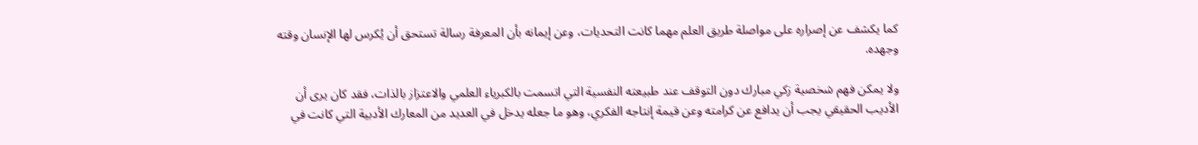كما يكشف عن إصراره على مواصلة طريق العلم مهما كانت التحديات، وعن إيمانه بأن المعرفة رسالة تستحق أن يُكرس لها الإنسان وقته وجهده.

ولا يمكن فهم شخصية زكي مبارك دون التوقف عند طبيعته النفسية التي اتسمت بالكبرياء العلمي والاعتزاز بالذات، فقد كان يرى أن الأديب الحقيقي يجب أن يدافع عن كرامته وعن قيمة إنتاجه الفكري، وهو ما جعله يدخل في العديد من المعارك الأدبية التي كانت في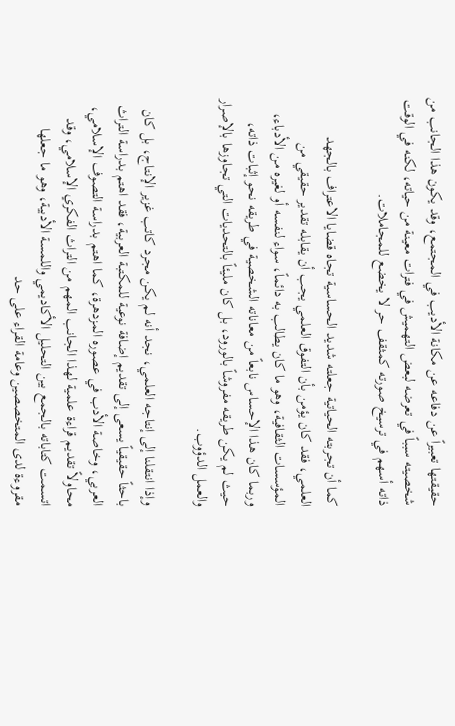حقيقتها تعبيراً عن دفاعه عن مكانة الأديب في المجتمع، وقد يكون هذا الجانب من شخصيته سبباً في تعرضه لبعض التهميش في فترات معينة من حياته، لكنه في الوقت ذاته أسهم في ترسيخ صورته كمثقف حر لا يخضع للمجاملات.

كما أن تجربته الحياتية جعلته شديد الحساسية تجاه قضايا الاعتراف بالجهد العلمي، فقد كان يؤمن بأن التفوق العلمي يجب أن يقابله تقدير حقيقي من المؤسسات الثقافية، وهو ما كان يطالب به دائماً، سواء لنفسه أو لغيره من الأدباء، وربما كان هذا الإحساس نابعاً من معاناته الشخصية في طريقه نحو إثبات ذاته، حيث لم يكن طريقه مفروشاً بالورود، بل كان مليئاً بالتحديات التي تجاوزها بالإصرار والعمل الدؤوب.

وإذا انتقلنا إلى إنتاجه العلمي، نجد أنه لم يكن مجرد كاتب غزير الإنتاج، بل كان باحثاً حقيقياً يسعى إلى تقديم إضافة نوعية للمكتبة العربية، فقد اهتم بدراسة التراث العربي، وخاصة الأدب في عصوره المزدهرة، كما اهتم بدراسة التصوف الإسلامي، محاولاً تقديم قراءة علمية لهذا الجانب المهم من التراث الفكري الإسلامي، وقد اتسمت كتاباته بالجمع بين التحليل الأكاديمي واللمسة الأدبية، وهو ما جعلها مقروءة لدى المتخصصين وعامة القراء على حد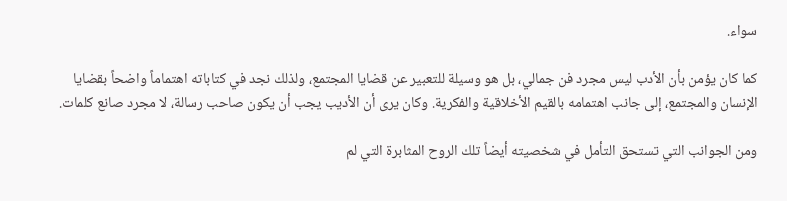سواء.

كما كان يؤمن بأن الأدب ليس مجرد فن جمالي، بل هو وسيلة للتعبير عن قضايا المجتمع، ولذلك نجد في كتاباته اهتماماً واضحاً بقضايا الإنسان والمجتمع، إلى جانب اهتمامه بالقيم الأخلاقية والفكرية. وكان يرى أن الأديب يجب أن يكون صاحب رسالة، لا مجرد صانع كلمات.

ومن الجوانب التي تستحق التأمل في شخصيته أيضاً تلك الروح المثابرة التي لم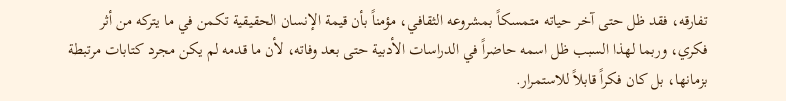تفارقه، فقد ظل حتى آخر حياته متمسكاً بمشروعه الثقافي، مؤمناً بأن قيمة الإنسان الحقيقية تكمن في ما يتركه من أثر فكري، وربما لهذا السبب ظل اسمه حاضراً في الدراسات الأدبية حتى بعد وفاته، لأن ما قدمه لم يكن مجرد كتابات مرتبطة بزمانها، بل كان فكراً قابلاً للاستمرار.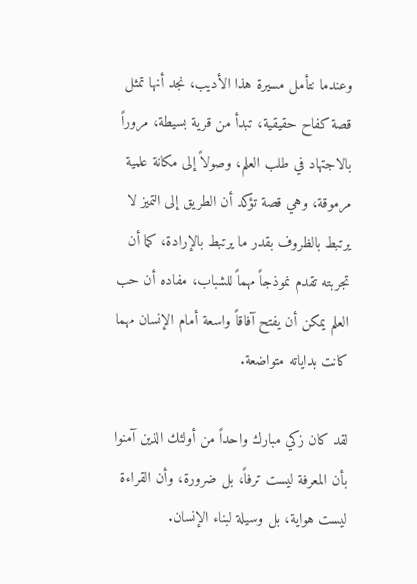وعندما نتأمل مسيرة هذا الأديب، نجد أنها تمثل قصة كفاح حقيقية، تبدأ من قرية بسيطة، مروراً بالاجتهاد في طلب العلم، وصولاً إلى مكانة علمية مرموقة، وهي قصة تؤكد أن الطريق إلى التميز لا يرتبط بالظروف بقدر ما يرتبط بالإرادة، كما أن تجربته تقدم نموذجاً مهماً للشباب، مفاده أن حب العلم يمكن أن يفتح آفاقاً واسعة أمام الإنسان مهما كانت بداياته متواضعة.

لقد كان زكي مبارك واحداً من أولئك الذين آمنوا بأن المعرفة ليست ترفاً، بل ضرورة، وأن القراءة ليست هواية، بل وسيلة لبناء الإنسان.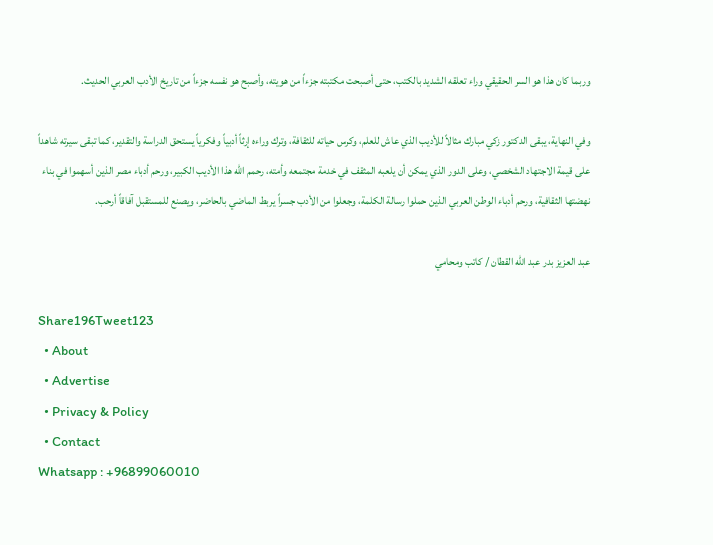وربما كان هذا هو السر الحقيقي وراء تعلقه الشديد بالكتب، حتى أصبحت مكتبته جزءاً من هويته، وأصبح هو نفسه جزءاً من تاريخ الأدب العربي الحديث.

وفي النهاية، يبقى الدكتور زكي مبارك مثالاً للأديب الذي عاش للعلم، وكرس حياته للثقافة، وترك وراءه إرثاً أدبياً وفكرياً يستحق الدراسة والتقدير، كما تبقى سيرته شاهداً على قيمة الاجتهاد الشخصي، وعلى الدور الذي يمكن أن يلعبه المثقف في خدمة مجتمعه وأمته، رحمم الله هذا الأديب الكبير، ورحم أدباء مصر الذين أسهموا في بناء نهضتها الثقافية، ورحم أدباء الوطن العربي الذين حملوا رسالة الكلمة، وجعلوا من الأدب جسراً يربط الماضي بالحاضر، ويصنع للمستقبل آفاقاً أرحب.

عبد العزيز بدر عبد الله القطان / كاتب ومحامي

Share196Tweet123
  • About
  • Advertise
  • Privacy & Policy
  • Contact
Whatsapp : +96899060010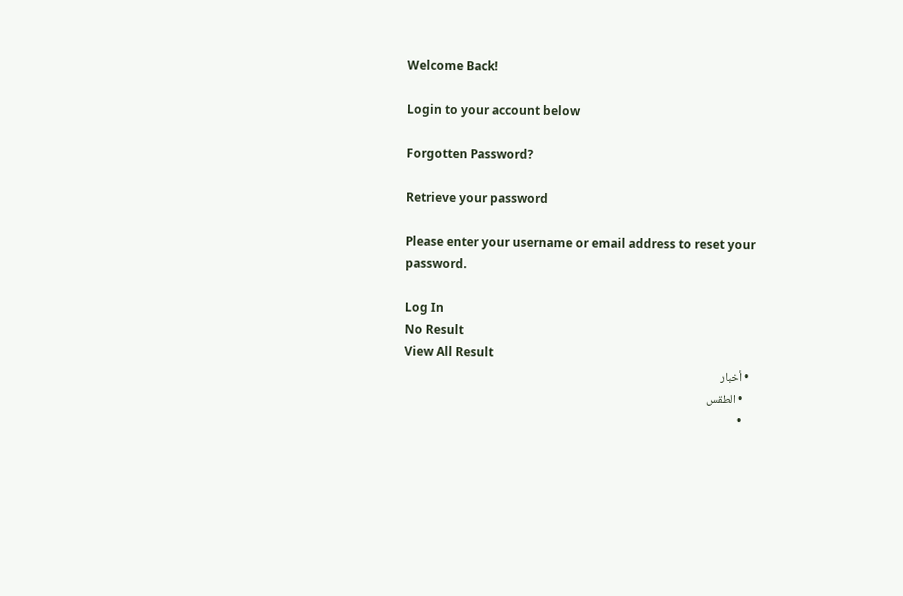Welcome Back!

Login to your account below

Forgotten Password?

Retrieve your password

Please enter your username or email address to reset your password.

Log In
No Result
View All Result
  • أخبار
    • الطقس
    •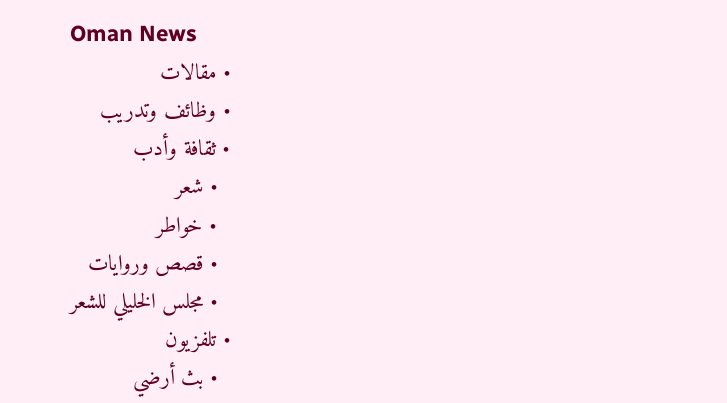Oman News
  • مقالات
  • وظائف وتدريب
  • ثقافة وأدب
    • شعر
    • خواطر
    • قصص وروايات
    • مجلس الخليلي للشعر
  • تلفزيون
    • بث أرضي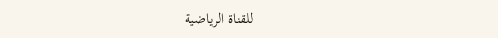للقناة الرياضية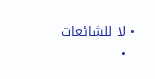• لا للشائعات
  •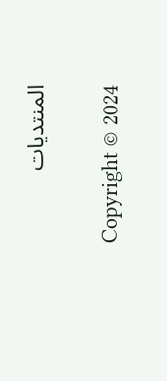المنتديات

Copyright © 2024